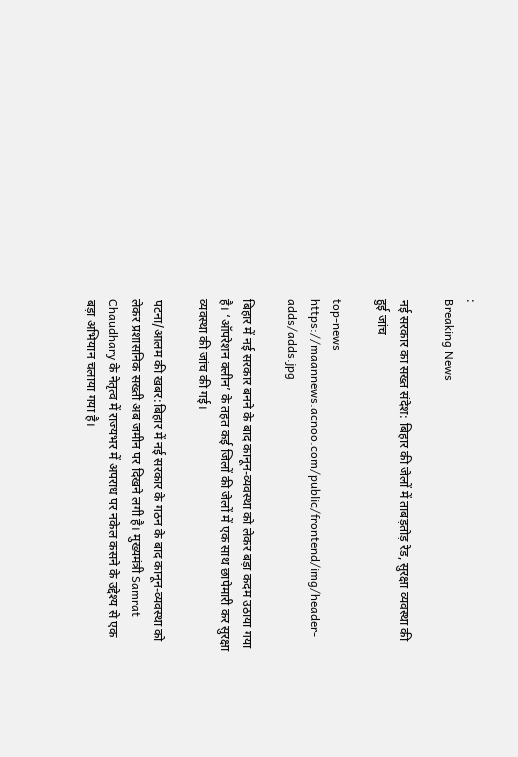:
Breaking News

नई सरकार का सख्त संदेश: बिहार की जेलों में ताबड़तोड़ रेड, सुरक्षा व्यवस्था की हुई जांच

top-news
https://maannews.acnoo.com/public/frontend/img/header-adds/adds.jpg

बिहार में नई सरकार बनने के बाद कानून-व्यवस्था को लेकर बड़ा कदम उठाया गया है। ‘ऑपरेशन क्लीन’ के तहत कई जिलों की जेलों में एक साथ छापेमारी कर सुरक्षा व्यवस्था की जांच की गई।

पटना/आलम की खबर:बिहार में नई सरकार के गठन के बाद कानून-व्यवस्था को लेकर प्रशासनिक सख्ती अब जमीन पर दिखने लगी है। मुख्यमंत्री Samrat Chaudhary के नेतृत्व में राज्यभर में अपराध पर नकेल कसने के उद्देश्य से एक बड़ा अभियान चलाया गया है।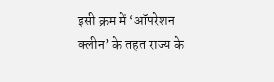इसी क्रम में ‘ऑपरेशन क्लीन’ के तहत राज्य के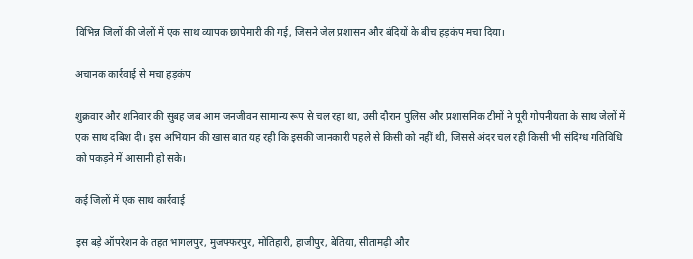विभिन्न जिलों की जेलों में एक साथ व्यापक छापेमारी की गई, जिसने जेल प्रशासन और बंदियों के बीच हड़कंप मचा दिया।

अचानक कार्रवाई से मचा हड़कंप

शुक्रवार और शनिवार की सुबह जब आम जनजीवन सामान्य रूप से चल रहा था, उसी दौरान पुलिस और प्रशासनिक टीमों ने पूरी गोपनीयता के साथ जेलों में एक साथ दबिश दी। इस अभियान की खास बात यह रही कि इसकी जानकारी पहले से किसी को नहीं थी, जिससे अंदर चल रही किसी भी संदिग्ध गतिविधि को पकड़ने में आसानी हो सके।

कई जिलों में एक साथ कार्रवाई

इस बड़े ऑपरेशन के तहत भागलपुर, मुजफ्फरपुर, मोतिहारी, हाजीपुर, बेतिया, सीतामढ़ी और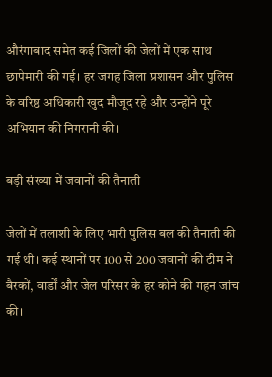औरंगाबाद समेत कई जिलों की जेलों में एक साथ छापेमारी की गई। हर जगह जिला प्रशासन और पुलिस के वरिष्ठ अधिकारी खुद मौजूद रहे और उन्होंने पूरे अभियान की निगरानी की।

बड़ी संख्या में जवानों की तैनाती

जेलों में तलाशी के लिए भारी पुलिस बल की तैनाती की गई थी। कई स्थानों पर 100 से 200 जवानों की टीम ने बैरकों, वार्डों और जेल परिसर के हर कोने की गहन जांच की।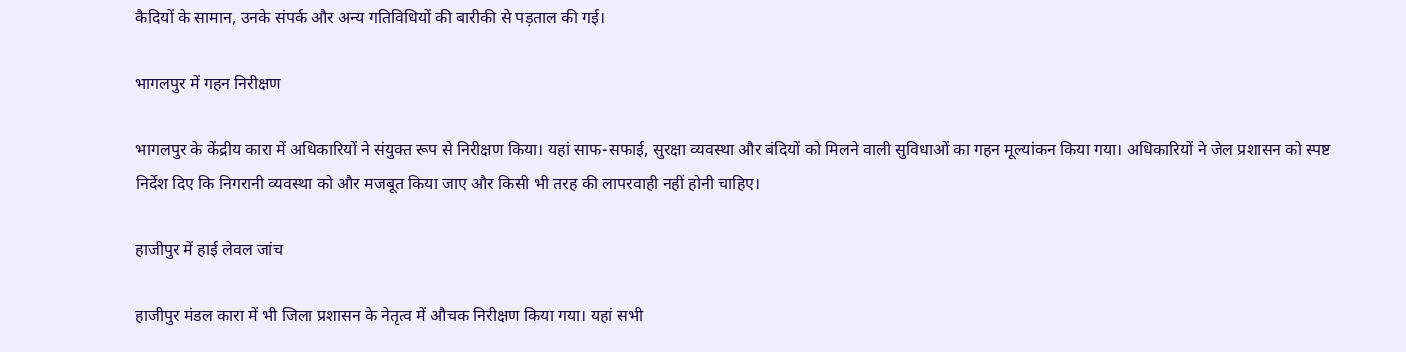कैदियों के सामान, उनके संपर्क और अन्य गतिविधियों की बारीकी से पड़ताल की गई।

भागलपुर में गहन निरीक्षण

भागलपुर के केंद्रीय कारा में अधिकारियों ने संयुक्त रूप से निरीक्षण किया। यहां साफ-सफाई, सुरक्षा व्यवस्था और बंदियों को मिलने वाली सुविधाओं का गहन मूल्यांकन किया गया। अधिकारियों ने जेल प्रशासन को स्पष्ट निर्देश दिए कि निगरानी व्यवस्था को और मजबूत किया जाए और किसी भी तरह की लापरवाही नहीं होनी चाहिए।

हाजीपुर में हाई लेवल जांच

हाजीपुर मंडल कारा में भी जिला प्रशासन के नेतृत्व में औचक निरीक्षण किया गया। यहां सभी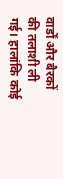वार्डों और बैरकों की तलाशी ली गई। हालांकि कोई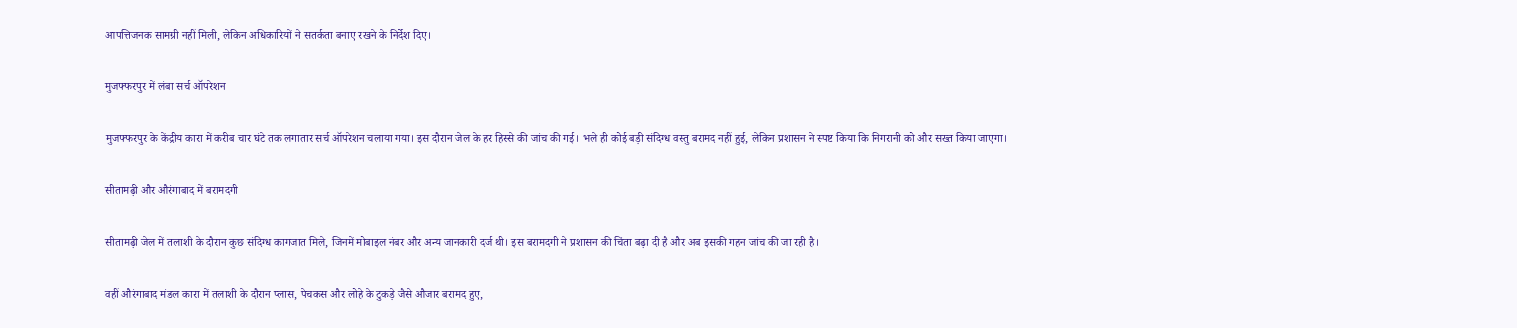आपत्तिजनक सामग्री नहीं मिली, लेकिन अधिकारियों ने सतर्कता बनाए रखने के निर्देश दिए।

मुजफ्फरपुर में लंबा सर्च ऑपरेशन

मुजफ्फरपुर के केंद्रीय कारा में करीब चार घंटे तक लगातार सर्च ऑपरेशन चलाया गया। इस दौरान जेल के हर हिस्से की जांच की गई। भले ही कोई बड़ी संदिग्ध वस्तु बरामद नहीं हुई, लेकिन प्रशासन ने स्पष्ट किया कि निगरानी को और सख्त किया जाएगा।

सीतामढ़ी और औरंगाबाद में बरामदगी

सीतामढ़ी जेल में तलाशी के दौरान कुछ संदिग्ध कागजात मिले, जिनमें मोबाइल नंबर और अन्य जानकारी दर्ज थी। इस बरामदगी ने प्रशासन की चिंता बढ़ा दी है और अब इसकी गहन जांच की जा रही है।

वहीं औरंगाबाद मंडल कारा में तलाशी के दौरान प्लास, पेचकस और लोहे के टुकड़े जैसे औजार बरामद हुए,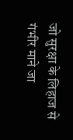जो सुरक्षा के लिहाज से गंभीर माने जा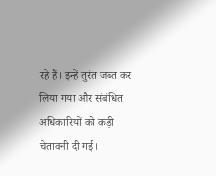रहे हैं। इन्हें तुरंत जब्त कर लिया गया और संबंधित अधिकारियों को कड़ी चेतावनी दी गई।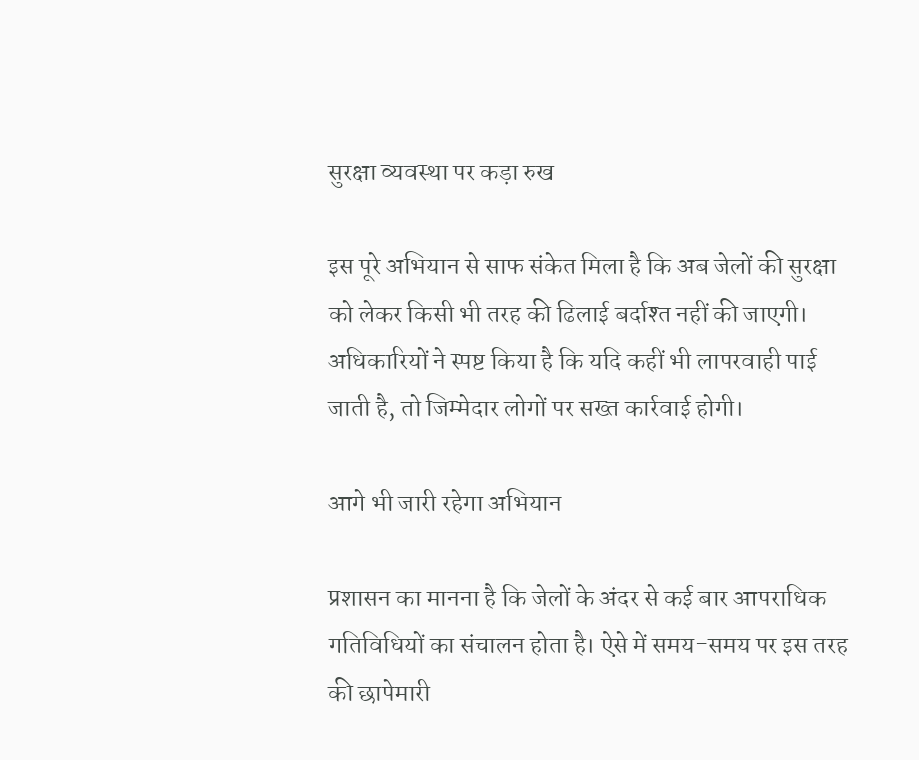सुरक्षा व्यवस्था पर कड़ा रुख

इस पूरे अभियान से साफ संकेत मिला है कि अब जेलों की सुरक्षा को लेकर किसी भी तरह की ढिलाई बर्दाश्त नहीं की जाएगी। अधिकारियों ने स्पष्ट किया है कि यदि कहीं भी लापरवाही पाई जाती है, तो जिम्मेदार लोगों पर सख्त कार्रवाई होगी।

आगे भी जारी रहेगा अभियान

प्रशासन का मानना है कि जेलों के अंदर से कई बार आपराधिक गतिविधियों का संचालन होता है। ऐसे में समय-समय पर इस तरह की छापेमारी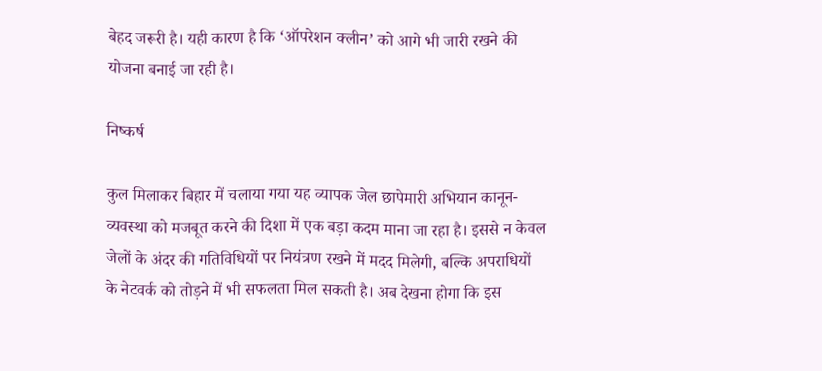बेहद जरूरी है। यही कारण है कि ‘ऑपरेशन क्लीन’ को आगे भी जारी रखने की योजना बनाई जा रही है।

निष्कर्ष

कुल मिलाकर बिहार में चलाया गया यह व्यापक जेल छापेमारी अभियान कानून-व्यवस्था को मजबूत करने की दिशा में एक बड़ा कदम माना जा रहा है। इससे न केवल जेलों के अंदर की गतिविधियों पर नियंत्रण रखने में मदद मिलेगी, बल्कि अपराधियों के नेटवर्क को तोड़ने में भी सफलता मिल सकती है। अब देखना होगा कि इस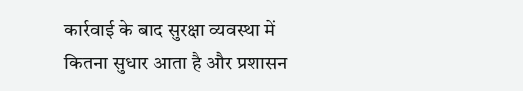कार्रवाई के बाद सुरक्षा व्यवस्था में कितना सुधार आता है और प्रशासन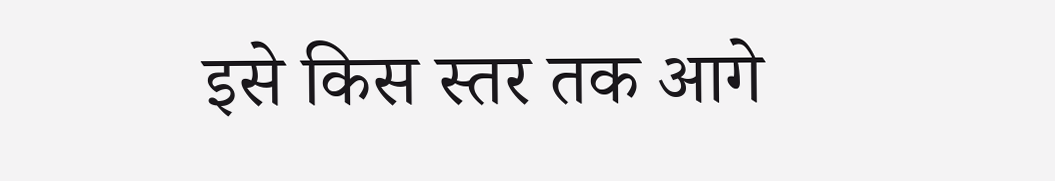इसे किस स्तर तक आगे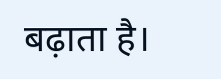बढ़ाता है।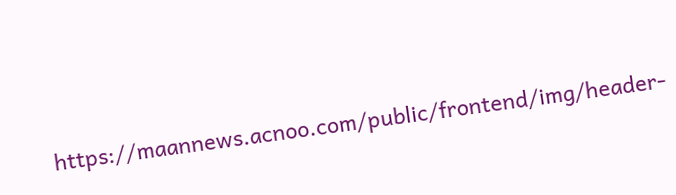https://maannews.acnoo.com/public/frontend/img/header-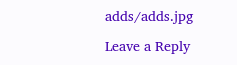adds/adds.jpg

Leave a Reply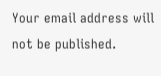Your email address will not be published.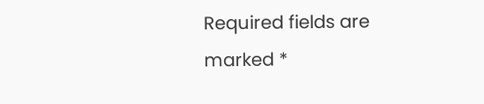Required fields are marked *